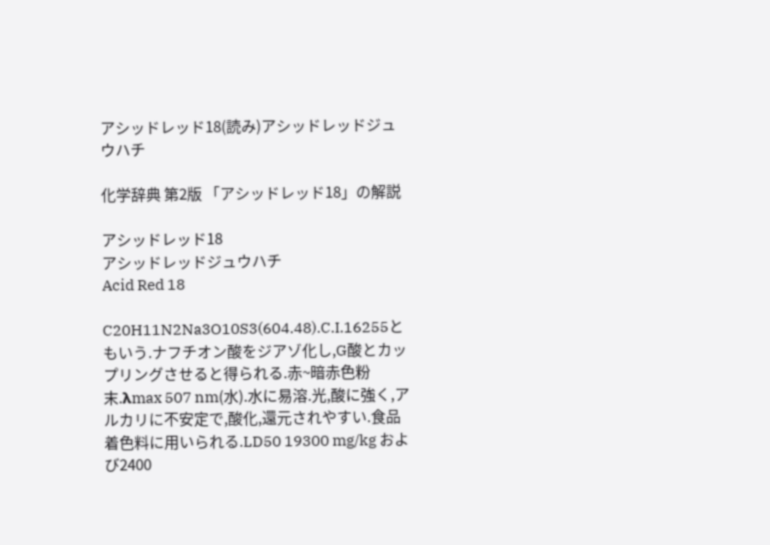アシッドレッド18(読み)アシッドレッドジュウハチ

化学辞典 第2版 「アシッドレッド18」の解説

アシッドレッド18
アシッドレッドジュウハチ
Acid Red 18

C20H11N2Na3O10S3(604.48).C.I.16255ともいう.ナフチオン酸をジアゾ化し,G酸とカップリングさせると得られる.赤~暗赤色粉末.λmax 507 nm(水).水に易溶.光,酸に強く,アルカリに不安定で,酸化,還元されやすい.食品着色料に用いられる.LD50 19300 mg/kg および2400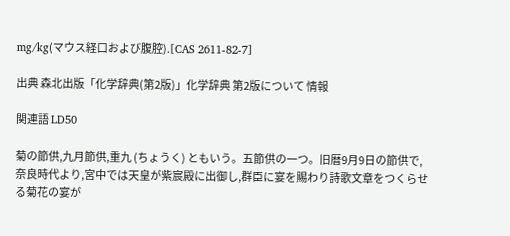mg/kg(マウス経口および腹腔).[CAS 2611-82-7]

出典 森北出版「化学辞典(第2版)」化学辞典 第2版について 情報

関連語 LD50

菊の節供,九月節供,重九 (ちょうく) ともいう。五節供の一つ。旧暦9月9日の節供で,奈良時代より,宮中では天皇が紫宸殿に出御し,群臣に宴を賜わり詩歌文章をつくらせる菊花の宴が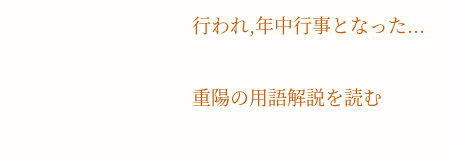行われ,年中行事となった...

重陽の用語解説を読む